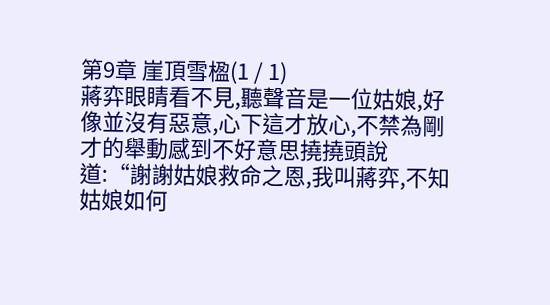第9章 崖頂雪楹(1 / 1)
蔣弈眼睛看不見,聽聲音是一位姑娘,好像並沒有惡意,心下這才放心,不禁為剛才的舉動感到不好意思撓撓頭說道:“謝謝姑娘救命之恩,我叫蔣弈,不知姑娘如何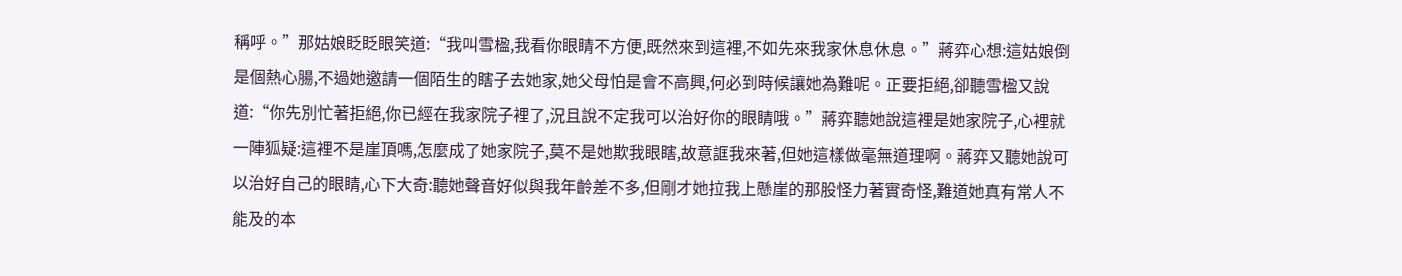稱呼。”那姑娘眨眨眼笑道:“我叫雪楹,我看你眼睛不方便,既然來到這裡,不如先來我家休息休息。”蔣弈心想:這姑娘倒是個熱心腸,不過她邀請一個陌生的瞎子去她家,她父母怕是會不高興,何必到時候讓她為難呢。正要拒絕,卻聽雪楹又說道:“你先別忙著拒絕,你已經在我家院子裡了,況且說不定我可以治好你的眼睛哦。”蔣弈聽她說這裡是她家院子,心裡就一陣狐疑:這裡不是崖頂嗎,怎麼成了她家院子,莫不是她欺我眼瞎,故意誆我來著,但她這樣做毫無道理啊。蔣弈又聽她說可以治好自己的眼睛,心下大奇:聽她聲音好似與我年齡差不多,但剛才她拉我上懸崖的那股怪力著實奇怪,難道她真有常人不能及的本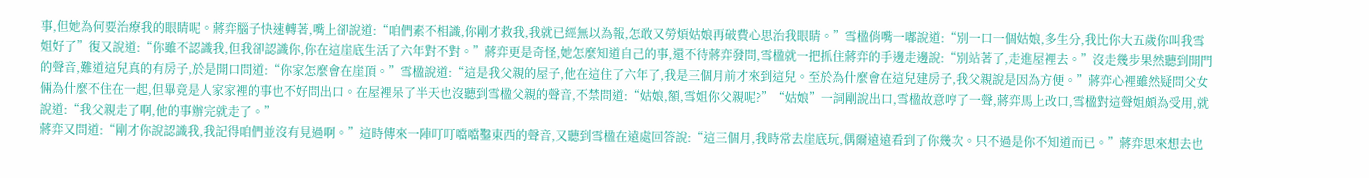事,但她為何要治療我的眼睛呢。蔣弈腦子快速轉著,嘴上卻說道:“咱們素不相識,你剛才救我,我就已經無以為報,怎敢又勞煩姑娘再破費心思治我眼睛。”雪楹俏嘴一嘟說道:“別一口一個姑娘,多生分,我比你大五歲你叫我雪姐好了”復又說道:“你雖不認識我,但我卻認識你,你在這崖底生活了六年對不對。”蔣弈更是奇怪,她怎麼知道自己的事,還不待蔣弈發問,雪楹就一把抓住蔣弈的手邊走邊說:“別站著了,走進屋裡去。”沒走幾步果然聽到開門的聲音,難道這兒真的有房子,於是開口問道:“你家怎麼會在崖頂。”雪楹說道:“這是我父親的屋子,他在這住了六年了,我是三個月前才來到這兒。至於為什麼會在這兒建房子,我父親說是因為方便。”蔣弈心裡雖然疑問父女倆為什麼不住在一起,但畢竟是人家家裡的事也不好問出口。在屋裡呆了半天也沒聽到雪楹父親的聲音,不禁問道:“姑娘,額,雪姐你父親呢?”“姑娘”一詞剛說出口,雪楹故意哼了一聲,蔣弈馬上改口,雪楹對這聲姐頗為受用,就說道:“我父親走了啊,他的事辦完就走了。”
蔣弈又問道:“剛才你說認識我,我記得咱們並沒有見過啊。”這時傳來一陣叮叮噹噹鑿東西的聲音,又聽到雪楹在遠處回答說:“這三個月,我時常去崖底玩,偶爾遠遠看到了你幾次。只不過是你不知道而已。”蔣弈思來想去也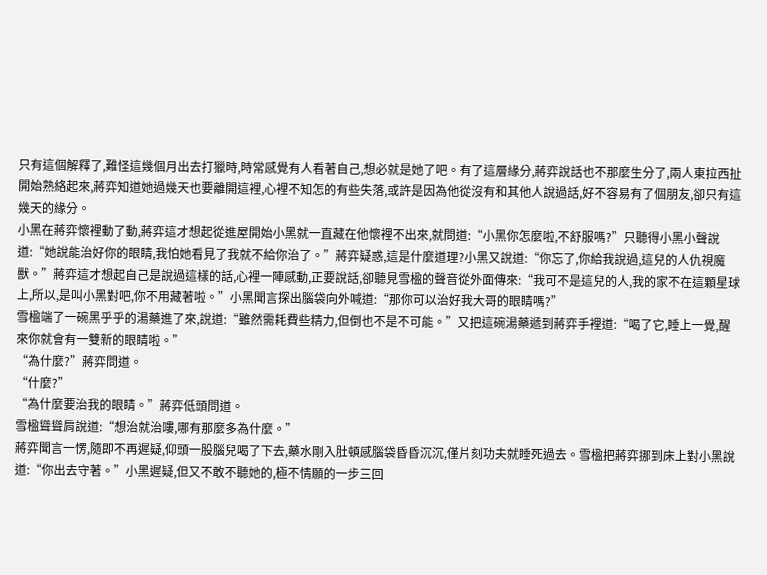只有這個解釋了,難怪這幾個月出去打獵時,時常感覺有人看著自己,想必就是她了吧。有了這層緣分,蔣弈說話也不那麼生分了,兩人東拉西扯開始熟絡起來,蔣弈知道她過幾天也要離開這裡,心裡不知怎的有些失落,或許是因為他從沒有和其他人說過話,好不容易有了個朋友,卻只有這幾天的緣分。
小黑在蔣弈懷裡動了動,蔣弈這才想起從進屋開始小黑就一直藏在他懷裡不出來,就問道:“小黑你怎麼啦,不舒服嗎?”只聽得小黑小聲說道:“她說能治好你的眼睛,我怕她看見了我就不給你治了。”蔣弈疑惑,這是什麼道理?小黑又說道:“你忘了,你給我說過,這兒的人仇視魔獸。”蔣弈這才想起自己是說過這樣的話,心裡一陣感動,正要說話,卻聽見雪楹的聲音從外面傳來:“我可不是這兒的人,我的家不在這顆星球上,所以,是叫小黑對吧,你不用藏著啦。”小黑聞言探出腦袋向外喊道:“那你可以治好我大哥的眼睛嗎?”
雪楹端了一碗黑乎乎的湯藥進了來,說道:“雖然需耗費些精力,但倒也不是不可能。”又把這碗湯藥遞到蔣弈手裡道:“喝了它,睡上一覺,醒來你就會有一雙新的眼睛啦。”
“為什麼?”蔣弈問道。
“什麼?”
“為什麼要治我的眼睛。”蔣弈低頭問道。
雪楹聳聳肩說道:“想治就治嘍,哪有那麼多為什麼。”
蔣弈聞言一愣,隨即不再遲疑,仰頭一股腦兒喝了下去,藥水剛入肚頓感腦袋昏昏沉沉,僅片刻功夫就睡死過去。雪楹把蔣弈挪到床上對小黑說道:“你出去守著。”小黑遲疑,但又不敢不聽她的,極不情願的一步三回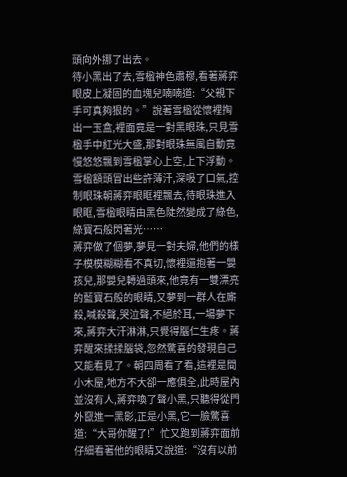頭向外挪了出去。
待小黑出了去,雪楹神色肅穆,看著蔣弈眼皮上凝固的血塊兒喃喃道:“父親下手可真夠狠的。”說著雪楹從懷裡掏出一玉盒,裡面竟是一對黑眼珠,只見雪楹手中紅光大盛,那對眼珠無風自動竟慢悠悠飄到雪楹掌心上空,上下浮動。雪楹額頭冒出些許薄汗,深吸了口氣,控制眼珠朝蔣弈眼眶裡飄去,待眼珠進入眼眶,雪楹眼睛由黑色陡然變成了綠色,綠寶石般閃著光……
蔣弈做了個夢,夢見一對夫婦,他們的樣子模模糊糊看不真切,懷裡還抱著一嬰孩兒,那嬰兒轉過頭來,他竟有一雙漂亮的藍寶石般的眼睛,又夢到一群人在廝殺,喊殺聲,哭泣聲,不絕於耳,一場夢下來,蔣弈大汗淋淋,只覺得腦仁生疼。蔣弈醒來揉揉腦袋,忽然驚喜的發現自己又能看見了。朝四周看了看,這裡是間小木屋,地方不大卻一應俱全,此時屋內並沒有人,蔣弈喚了聲小黑,只聽得從門外竄進一黑影,正是小黑,它一臉驚喜道:“大哥你醒了!”忙又跑到蔣弈面前仔細看著他的眼睛又說道:“沒有以前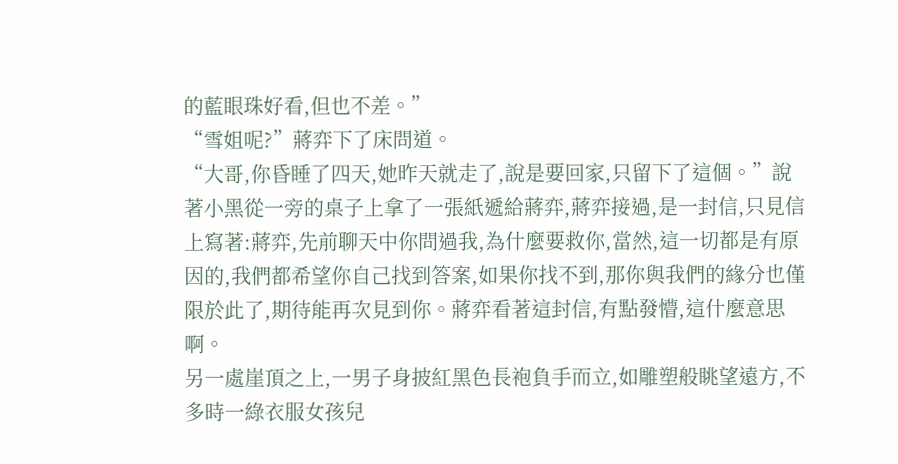的藍眼珠好看,但也不差。”
“雪姐呢?”蔣弈下了床問道。
“大哥,你昏睡了四天,她昨天就走了,說是要回家,只留下了這個。”說著小黑從一旁的桌子上拿了一張紙遞給蔣弈,蔣弈接過,是一封信,只見信上寫著:蔣弈,先前聊天中你問過我,為什麼要救你,當然,這一切都是有原因的,我們都希望你自己找到答案,如果你找不到,那你與我們的緣分也僅限於此了,期待能再次見到你。蔣弈看著這封信,有點發懵,這什麼意思啊。
另一處崖頂之上,一男子身披紅黑色長袍負手而立,如雕塑般眺望遠方,不多時一綠衣服女孩兒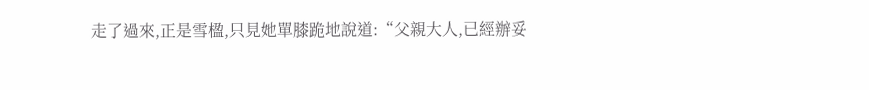走了過來,正是雪楹,只見她單膝跪地說道:“父親大人,已經辦妥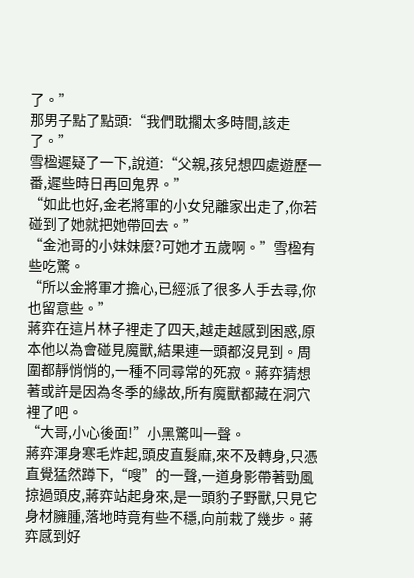了。”
那男子點了點頭:“我們耽擱太多時間,該走了。”
雪楹遲疑了一下,說道:“父親,孩兒想四處遊歷一番,遲些時日再回鬼界。”
“如此也好,金老將軍的小女兒離家出走了,你若碰到了她就把她帶回去。”
“金池哥的小妹妹麼?可她才五歲啊。”雪楹有些吃驚。
“所以金將軍才擔心,已經派了很多人手去尋,你也留意些。”
蔣弈在這片林子裡走了四天,越走越感到困惑,原本他以為會碰見魔獸,結果連一頭都沒見到。周圍都靜悄悄的,一種不同尋常的死寂。蔣弈猜想著或許是因為冬季的緣故,所有魔獸都藏在洞穴裡了吧。
“大哥,小心後面!”小黑驚叫一聲。
蔣弈渾身寒毛炸起,頭皮直髮麻,來不及轉身,只憑直覺猛然蹲下,“嗖”的一聲,一道身影帶著勁風掠過頭皮,蔣弈站起身來,是一頭豹子野獸,只見它身材臃腫,落地時竟有些不穩,向前栽了幾步。蔣弈感到好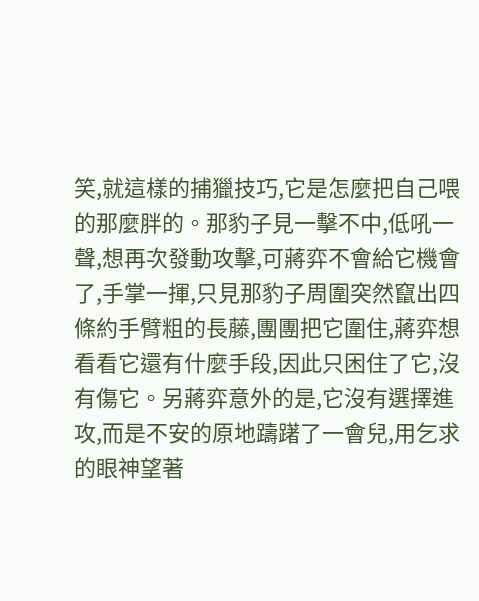笑,就這樣的捕獵技巧,它是怎麼把自己喂的那麼胖的。那豹子見一擊不中,低吼一聲,想再次發動攻擊,可蔣弈不會給它機會了,手掌一揮,只見那豹子周圍突然竄出四條約手臂粗的長藤,團團把它圍住,蔣弈想看看它還有什麼手段,因此只困住了它,沒有傷它。另蔣弈意外的是,它沒有選擇進攻,而是不安的原地躊躇了一會兒,用乞求的眼神望著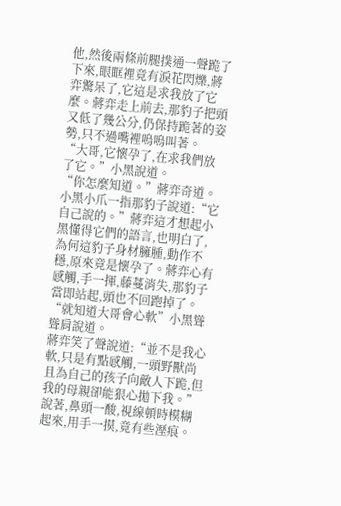他,然後兩條前腿撲通一聲跪了下來,眼眶裡竟有淚花閃爍,蔣弈驚呆了,它這是求我放了它麼。蔣弈走上前去,那豹子把頭又低了幾公分,仍保持跪著的姿勢,只不過嘴裡嗚嗚叫著。
“大哥,它懷孕了,在求我們放了它。”小黑說道。
“你怎麼知道。”蔣弈奇道。
小黑小爪一指那豹子說道:“它自己說的。”蔣弈這才想起小黑懂得它們的語言,也明白了,為何這豹子身材臃腫,動作不穩,原來竟是懷孕了。蔣弈心有感觸,手一揮,藤蔓消失,那豹子當即站起,頭也不回跑掉了。
“就知道大哥會心軟”小黑聳聳肩說道。
蔣弈笑了聲說道:“並不是我心軟,只是有點感觸,一頭野獸尚且為自己的孩子向敵人下跪,但我的母親卻能狠心拋下我。”說著,鼻頭一酸,視線頓時模糊起來,用手一摸,竟有些溼痕。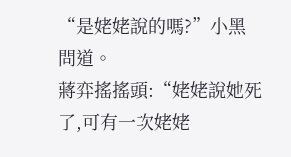“是姥姥說的嗎?”小黑問道。
蔣弈搖搖頭:“姥姥說她死了,可有一次姥姥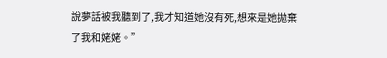說夢話被我聽到了,我才知道她沒有死,想來是她拋棄了我和姥姥。”